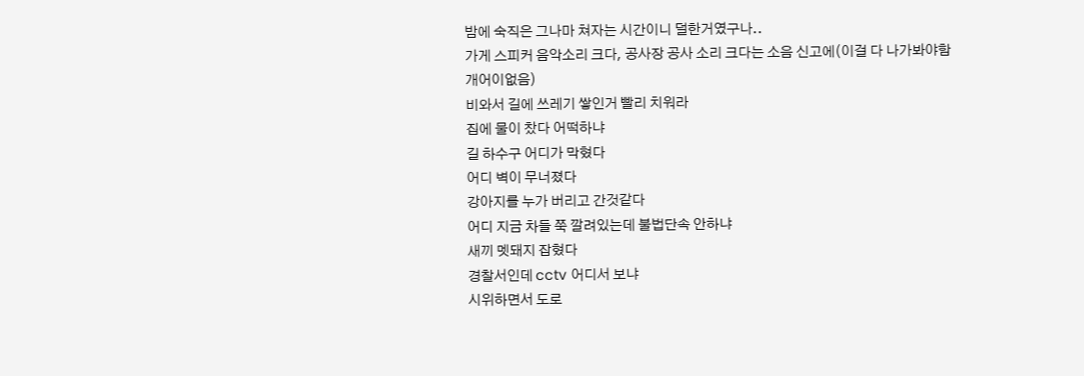밤에 숙직은 그나마 쳐자는 시간이니 덜한거였구나..
가게 스피커 음악소리 크다, 공사장 공사 소리 크다는 소음 신고에(이걸 다 나가봐야함 개어이없음)
비와서 길에 쓰레기 쌓인거 빨리 치워라
집에 물이 찼다 어떡하냐
길 하수구 어디가 막혔다
어디 벽이 무너졌다
강아지를 누가 버리고 간것같다
어디 지금 차들 쭉 깔려있는데 불법단속 안하냐
새끼 멧돼지 잡혔다
경찰서인데 cctv 어디서 보냐
시위하면서 도로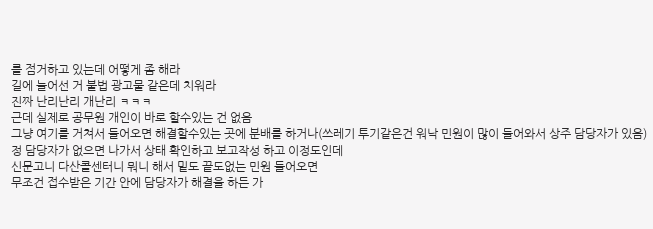를 점거하고 있는데 어떻게 좀 해라
길에 늘어선 거 불법 광고물 같은데 치워라
진짜 난리난리 개난리 ㅋㅋㅋ
근데 실제로 공무원 개인이 바로 할수있는 건 없음
그냥 여기를 거쳐서 들어오면 해결할수있는 곳에 분배를 하거나(쓰레기 투기같은건 워낙 민원이 많이 들어와서 상주 담당자가 있음)
정 담당자가 없으면 나가서 상태 확인하고 보고작성 하고 이정도인데
신문고니 다산콜센터니 뭐니 해서 밑도 끝도없는 민원 들어오면
무조건 접수받은 기간 안에 담당자가 해결을 하든 가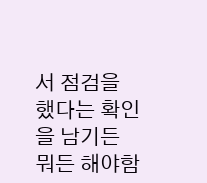서 점검을 했다는 확인을 남기든 뭐든 해야함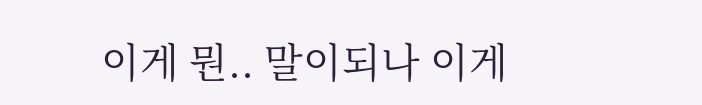이게 뭔.. 말이되나 이게